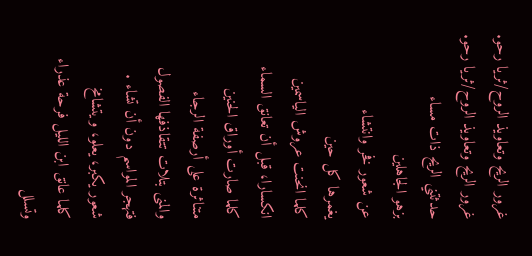غرور الريح وتعاويذ الروح/ثريا رحو.
غرور الريح وتعاويذ الروح/ثريا رحو.
حدثتني الريح ذات مساء
بزهو الجاهلين
عن شعور فخر وانتشاء
يغمرها كل حين
كلما انحنت عروش الياسمين
انكسارا، قبل أن تعانق السماء
كلما صارت أوراق الحنين
متناثرة على أرصفة الرجاء
والمنى بتلات تتقاذفها الفصول
فتهجر المواسم دون أن تشاء .
شعور يكبر، يعلو، ويتشامخ
كلما عانق ابن الليل فرحة عذراء
وتسلل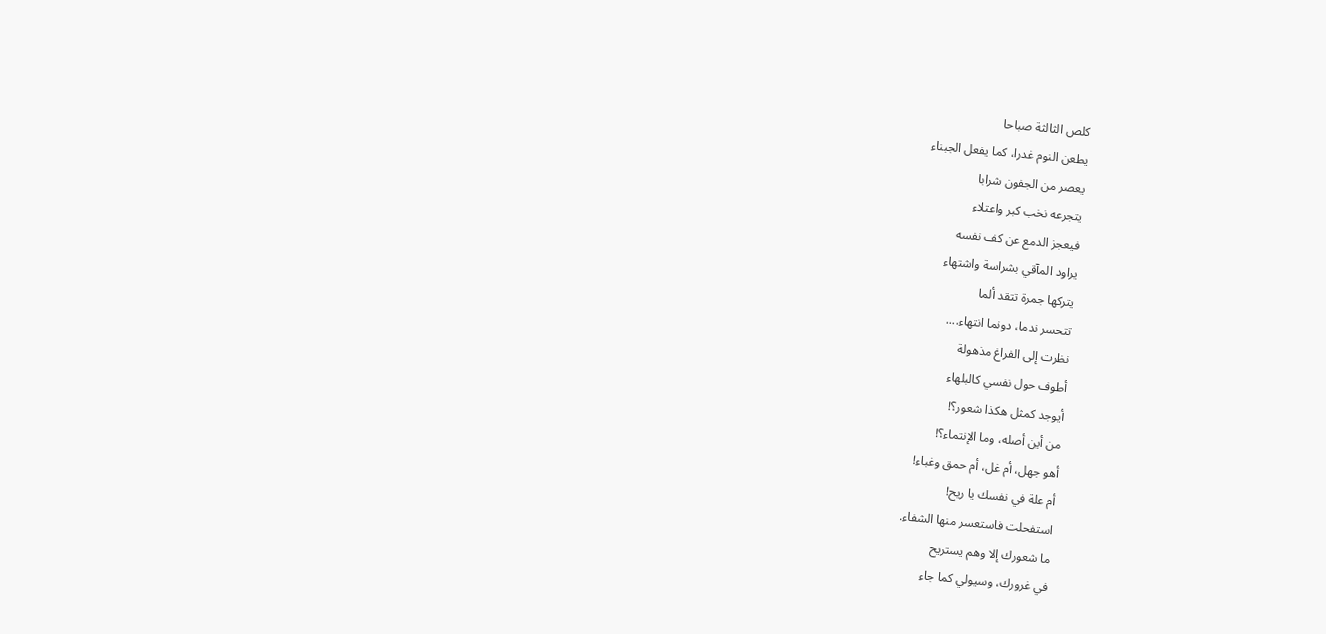كلص الثالثة صباحا
يطعن النوم غدرا، كما يفعل الجبناء
يعصر من الجفون شرابا
يتجرعه نخب كبر واعتلاء
فيعجز الدمع عن كف نفسه
يراود المآقي بشراسة واشتهاء
يتركها جمرة تتقد ألما
تتحسر ندما، دونما انتهاء....
نظرت إلى الفراغ مذهولة
أطوف حول نفسي كالبلهاء
أيوجد كمثل هكذا شعور؟!
من أين أصله، وما الإنتماء؟!
أهو جهل، أم غل، أم حمق وغباء!
أم علة في نفسك يا ريح!
استفحلت فاستعسر منها الشفاء.
ما شعورك إلا وهم يستريح
في غرورك، وسيولي كما جاء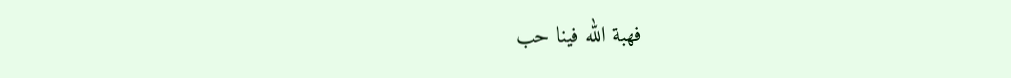فهبة الله فينا حب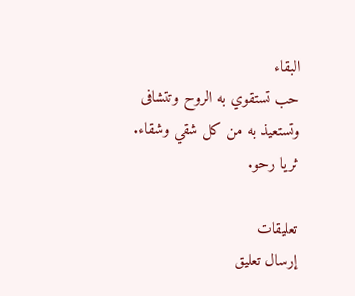البقاء
حب تستقوي به الروح وتتشافى
وتستعيذ به من كل شقي وشقاء.
ثريا رحو.

تعليقات
إرسال تعليق